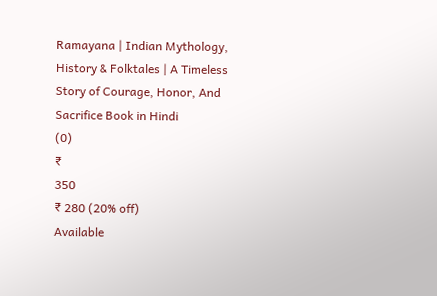Ramayana | Indian Mythology, History & Folktales | A Timeless Story of Courage, Honor, And Sacrifice Book in Hindi
(0)
₹
350
₹ 280 (20% off)
Available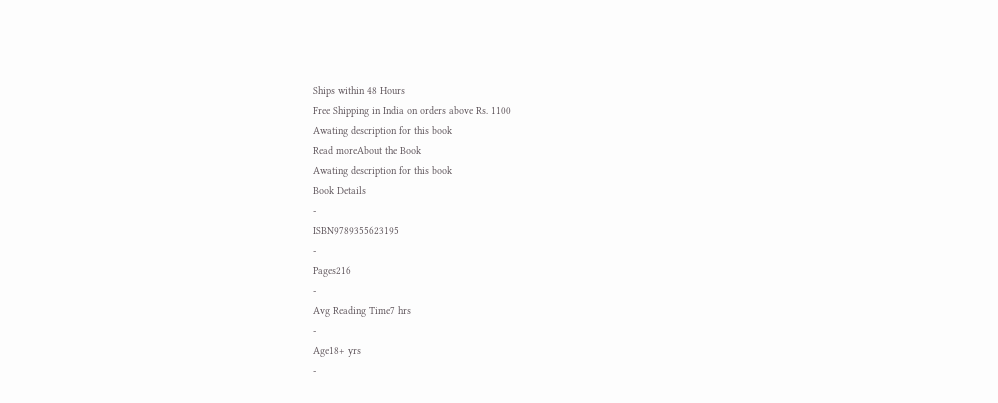Ships within 48 Hours
Free Shipping in India on orders above Rs. 1100
Awating description for this book
Read moreAbout the Book
Awating description for this book
Book Details
-
ISBN9789355623195
-
Pages216
-
Avg Reading Time7 hrs
-
Age18+ yrs
-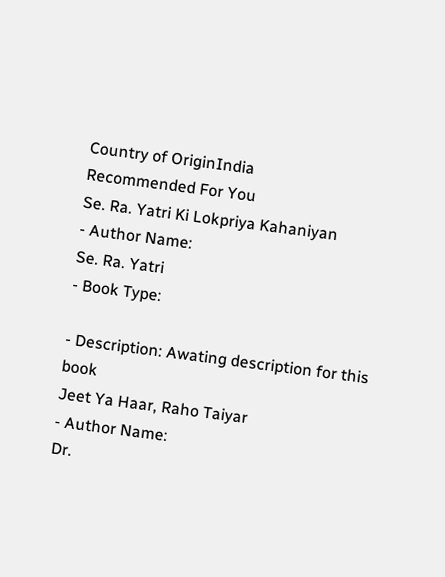Country of OriginIndia
Recommended For You
Se. Ra. Yatri Ki Lokpriya Kahaniyan
- Author Name:
Se. Ra. Yatri
- Book Type:

- Description: Awating description for this book
Jeet Ya Haar, Raho Taiyar
- Author Name:
Dr.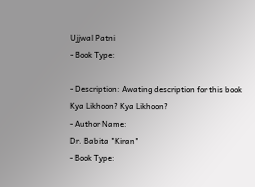Ujjwal Patni
- Book Type:

- Description: Awating description for this book
Kya Likhoon? Kya Likhoon?
- Author Name:
Dr. Babita "Kiran"
- Book Type: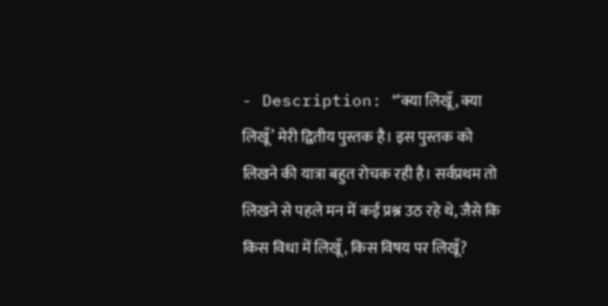- Description: "‘क्या लिखूँ, क्या लिखूँ’ मेरी द्वितीय पुस्तक है। इस पुस्तक को लिखने की यात्रा बहुत रोचक रही है। सर्वप्रथम तो लिखने से पहले मन में कई प्रश्न उठ रहे थे, जैसे कि किस विधा में लिखूँ, किस विषय पर लिखूँ?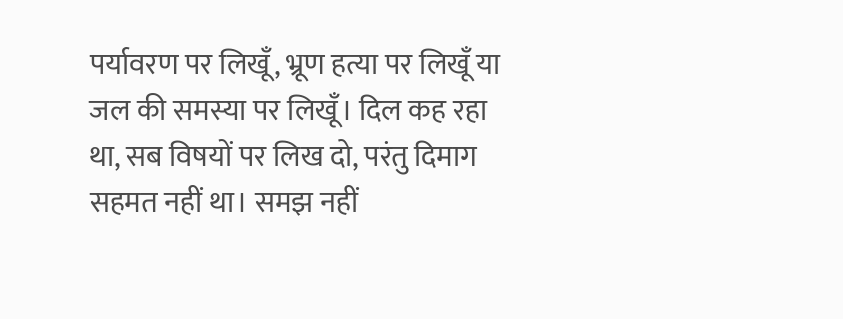पर्यावरण पर लिखूँ, भ्रूण हत्या पर लिखूँ या जल की समस्या पर लिखूँ। दिल कह रहा था, सब विषयों पर लिख दो, परंतु दिमाग सहमत नहीं था। समझ नहीं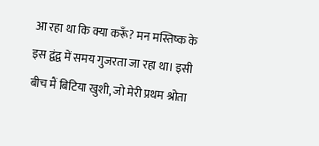आ रहा था कि क्या करूँ? मन मस्तिष्क के इस द्वंद्व में समय गुजरता जा रहा था। इसी बीच मैं बिटिया खुशी, जो मेरी प्रथम श्रोता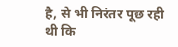है, से भी निरंतर पूछ रही थी कि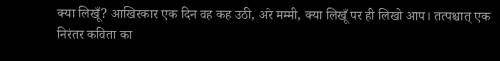क्या लिखूँ? आखिरकार एक दिन वह कह उठी, अरे मम्मी, क्या लिखूँ पर ही लिखो आप। तत्पश्चात् एक निरंतर कविता का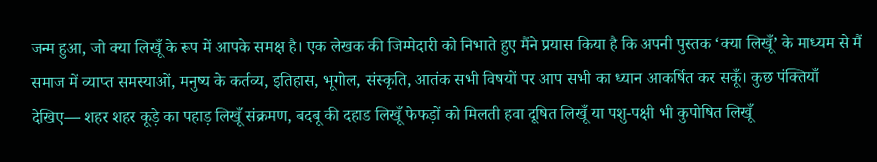जन्म हुआ, जो क्या लिखूँ के रूप में आपके समक्ष है। एक लेखक की जिम्मेदारी को निभाते हुए मैंने प्रयास किया है कि अपनी पुस्तक ‘क्या लिखूँ’ के माध्यम से मैं समाज में व्याप्त समस्याओं, मनुष्य के कर्तव्य, इतिहास, भूगोल, संस्कृति, आतंक सभी विषयों पर आप सभी का ध्यान आकर्षित कर सकूँ। कुछ पंक्तियाँ देखिए— शहर शहर कूड़े का पहाड़ लिखूँ संक्रमण, बदबू की दहाड लिखूँ फेफड़ों को मिलती हवा दूषित लिखूँ या पशु-पक्षी भी कुपोषित लिखूँ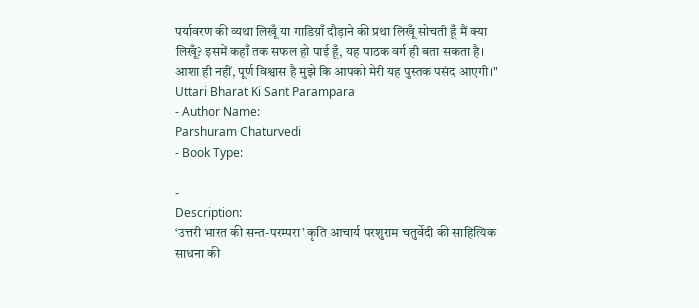पर्यावरण की व्यथा लिखूँ या गाडिय़ाँ दौड़ाने की प्रथा लिखूँ सोचती हूँ मैं क्या लिखूँ? इसमें कहाँ तक सफल हो पाई हूँ, यह पाठक वर्ग ही बता सकता है। आशा ही नहीं, पूर्ण विश्वास है मुझे कि आपको मेरी यह पुस्तक पसंद आएगी।"
Uttari Bharat Ki Sant Parampara
- Author Name:
Parshuram Chaturvedi
- Book Type:

-
Description:
‘उत्तरी भारत की सन्त-परम्परा’ कृति आचार्य परशुराम चतुर्वेदी की साहित्यिक साधना की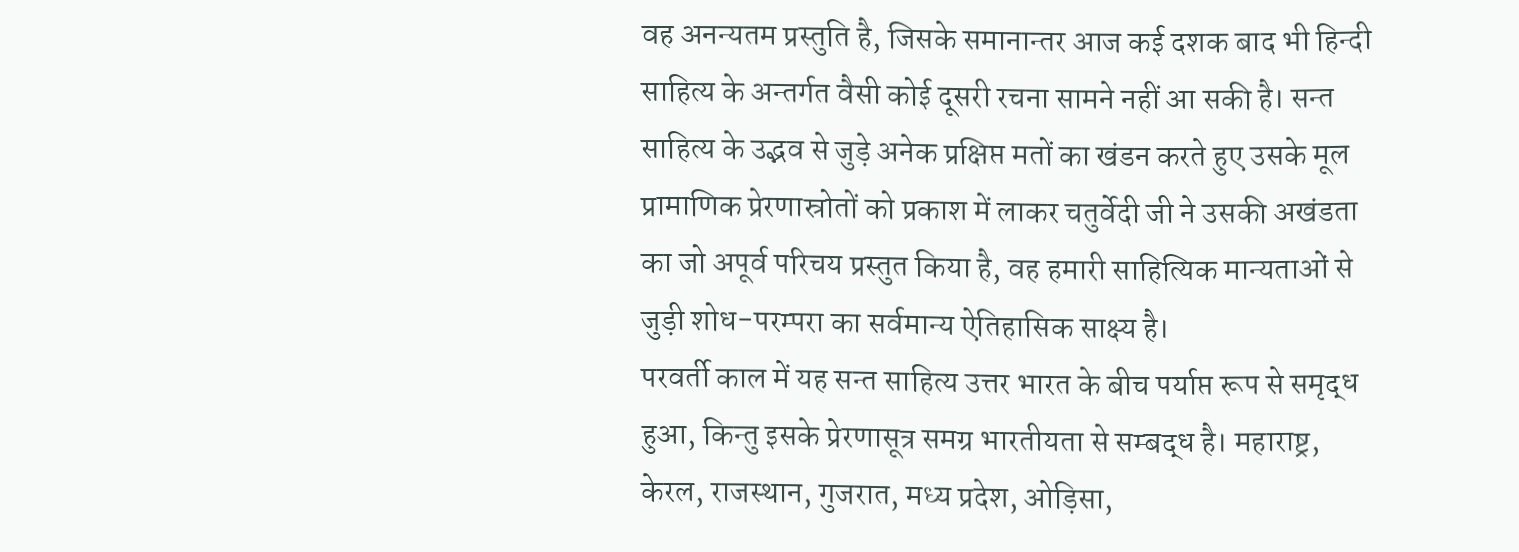वह अनन्यतम प्रस्तुति है, जिसके समानान्तर आज कई दशक बाद भी हिन्दी साहित्य के अन्तर्गत वैसी कोई दूसरी रचना सामने नहीं आ सकी है। सन्त साहित्य के उद्भव से जुड़े अनेक प्रक्षिप्त मतों का खंडन करते हुए उसके मूल प्रामाणिक प्रेरणास्रोतों को प्रकाश में लाकर चतुर्वेदी जी ने उसकी अखंडता का जो अपूर्व परिचय प्रस्तुत किया है, वह हमारी साहित्यिक मान्यताओं से जुड़ी शोध-परम्परा का सर्वमान्य ऐतिहासिक साक्ष्य है।
परवर्ती काल में यह सन्त साहित्य उत्तर भारत के बीच पर्याप्त रूप से समृद्ध हुआ, किन्तु इसके प्रेरणासूत्र समग्र भारतीयता से सम्बद्ध है। महाराष्ट्र, केरल, राजस्थान, गुजरात, मध्य प्रदेश, ओड़िसा,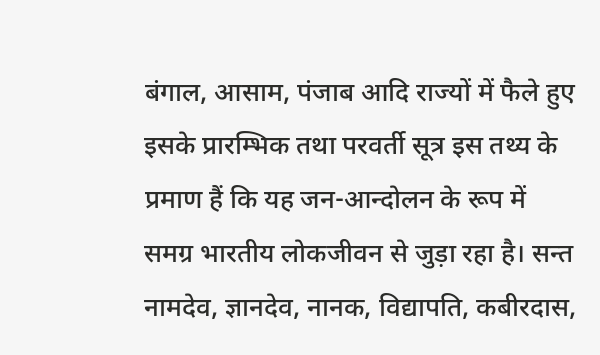बंगाल, आसाम, पंजाब आदि राज्यों में फैले हुए इसके प्रारम्भिक तथा परवर्ती सूत्र इस तथ्य के प्रमाण हैं कि यह जन-आन्दोलन के रूप में समग्र भारतीय लोकजीवन से जुड़ा रहा है। सन्त नामदेव, ज्ञानदेव, नानक, विद्यापति, कबीरदास,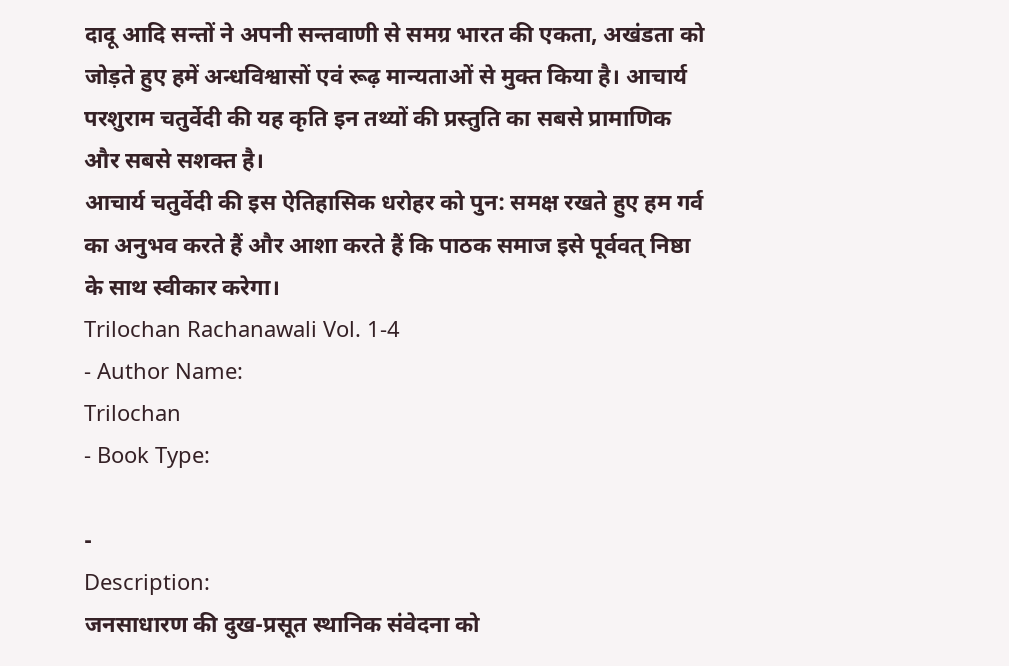दादू आदि सन्तों ने अपनी सन्तवाणी से समग्र भारत की एकता, अखंडता को जोड़ते हुए हमें अन्धविश्वासों एवं रूढ़ मान्यताओं से मुक्त किया है। आचार्य परशुराम चतुर्वेदी की यह कृति इन तथ्यों की प्रस्तुति का सबसे प्रामाणिक और सबसे सशक्त है।
आचार्य चतुर्वेदी की इस ऐतिहासिक धरोहर को पुन: समक्ष रखते हुए हम गर्व का अनुभव करते हैं और आशा करते हैं कि पाठक समाज इसे पूर्ववत् निष्ठा के साथ स्वीकार करेगा।
Trilochan Rachanawali Vol. 1-4
- Author Name:
Trilochan
- Book Type:

-
Description:
जनसाधारण की दुख-प्रसूत स्थानिक संवेदना को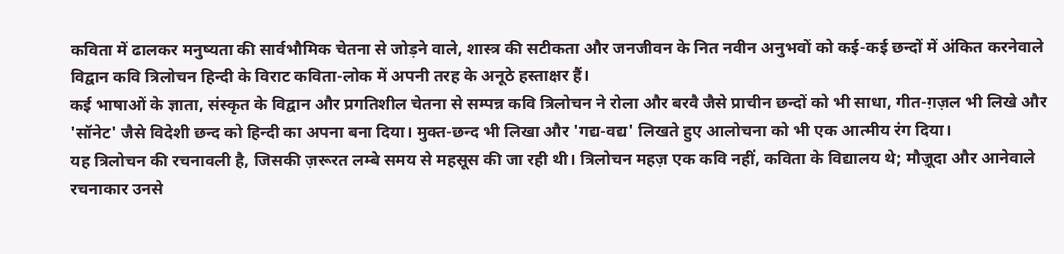कविता में ढालकर मनुष्यता की सार्वभौमिक चेतना से जोड़ने वाले, शास्त्र की सटीकता और जनजीवन के नित नवीन अनुभवों को कई-कई छन्दों में अंकित करनेवाले विद्वान कवि त्रिलोचन हिन्दी के विराट कविता-लोक में अपनी तरह के अनूठे हस्ताक्षर हैं।
कई भाषाओं के ज्ञाता, संस्कृत के विद्वान और प्रगतिशील चेतना से सम्पन्न कवि त्रिलोचन ने रोला और बरवै जैसे प्राचीन छन्दों को भी साधा, गीत-ग़ज़ल भी लिखे और 'सॉनेट' जैसे विदेशी छन्द को हिन्दी का अपना बना दिया। मुक्त-छन्द भी लिखा और 'गद्य-वद्य' लिखते हुए आलोचना को भी एक आत्मीय रंग दिया।
यह त्रिलोचन की रचनावली है, जिसकी ज़रूरत लम्बे समय से महसूस की जा रही थी। त्रिलोचन महज़ एक कवि नहीं, कविता के विद्यालय थे; मौज़ूदा और आनेवाले रचनाकार उनसे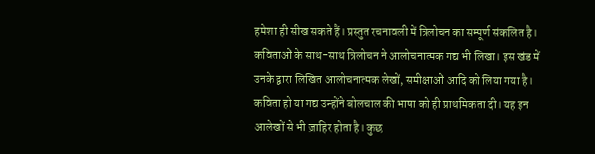हमेशा ही सीख सकते हैं। प्रस्तुत रचनावली में त्रिलोचन का सम्पूर्ण संकलित है।
कविताओं के साथ-साथ त्रिलोचन ने आलोचनात्मक गद्य भी लिखा। इस खंड में उनके द्वारा लिखित आलोचनात्मक लेखों, समीक्षाओं आदि को लिया गया है। कविता हो या गद्य उन्होंने बोलचाल की भाषा को ही प्राथमिकता दी। यह इन आलेखों से भी ज़ाहिर होता है। कुछ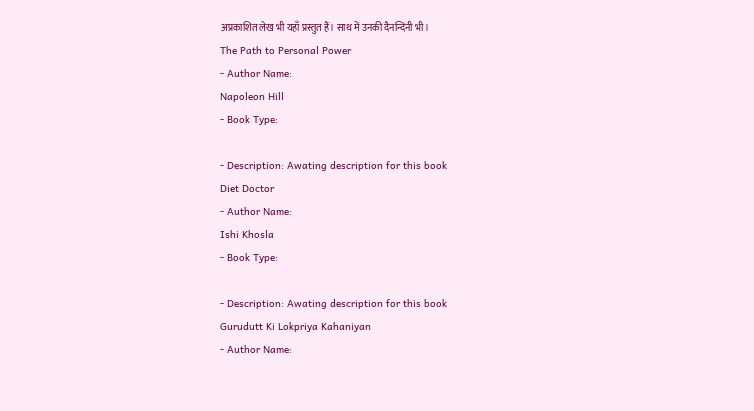अप्रकाशित लेख भी यहाँ प्रस्तुत हैं। साथ में उनकी दैनन्दिनी भी।
The Path to Personal Power
- Author Name:
Napoleon Hill
- Book Type:

- Description: Awating description for this book
Diet Doctor
- Author Name:
Ishi Khosla
- Book Type:

- Description: Awating description for this book
Gurudutt Ki Lokpriya Kahaniyan
- Author Name: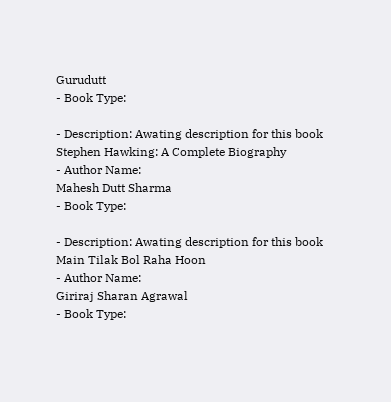Gurudutt
- Book Type:

- Description: Awating description for this book
Stephen Hawking: A Complete Biography
- Author Name:
Mahesh Dutt Sharma
- Book Type:

- Description: Awating description for this book
Main Tilak Bol Raha Hoon
- Author Name:
Giriraj Sharan Agrawal
- Book Type: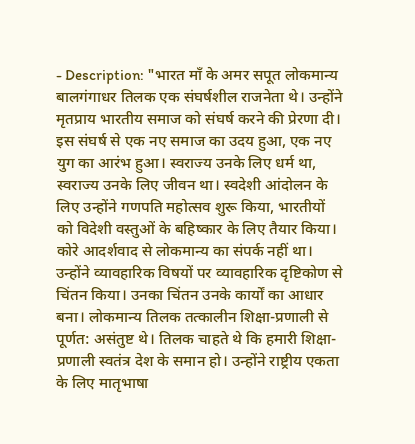- Description: "भारत माँ के अमर सपूत लोकमान्य बालगंगाधर तिलक एक संघर्षशील राजनेता थे। उन्होंने मृतप्राय भारतीय समाज को संघर्ष करने की प्रेरणा दी। इस संघर्ष से एक नए समाज का उदय हुआ, एक नए युग का आरंभ हुआ। स्वराज्य उनके लिए धर्म था, स्वराज्य उनके लिए जीवन था। स्वदेशी आंदोलन के लिए उन्होंने गणपति महोत्सव शुरू किया, भारतीयों को विदेशी वस्तुओं के बहिष्कार के लिए तैयार किया। कोरे आदर्शवाद से लोकमान्य का संपर्क नहीं था। उन्होंने व्यावहारिक विषयों पर व्यावहारिक दृष्टिकोण से चिंतन किया। उनका चिंतन उनके कार्यों का आधार बना। लोकमान्य तिलक तत्कालीन शिक्षा-प्रणाली से पूर्णत: असंतुष्ट थे। तिलक चाहते थे कि हमारी शिक्षा-प्रणाली स्वतंत्र देश के समान हो। उन्होंने राष्ट्रीय एकता के लिए मातृभाषा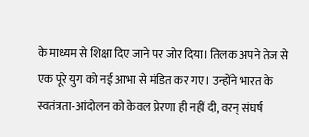के माध्यम से शिक्षा दिए जाने पर जोर दिया। तिलक अपने तेज से एक पूरे युग को नई आभा से मंडित कर गए। उन्होंने भारत के स्वतंत्रता-आंदोलन को केवल प्रेरणा ही नहीं दी, वरन् संघर्ष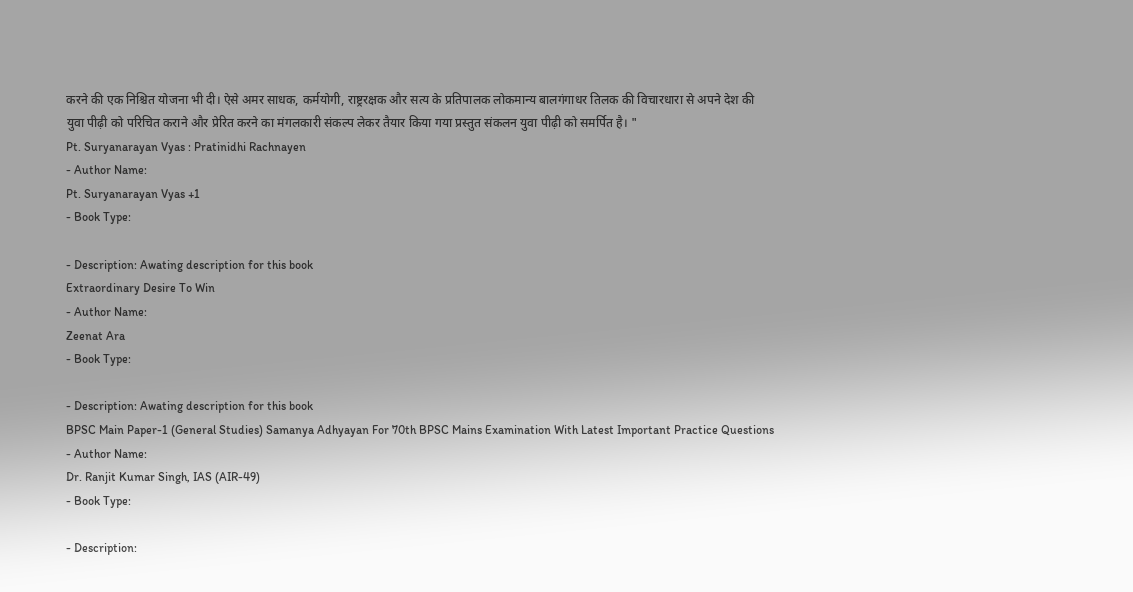करने की एक निश्चित योजना भी दी। ऐसे अमर साधक, कर्मयोगी, राष्ट्ररक्षक और सत्य के प्रतिपालक लोकमान्य बालगंगाधर तिलक की विचारधारा से अपने देश की युवा पीढ़ी को परिचित कराने और प्रेरित करने का मंगलकारी संकल्प लेकर तैयार किया गया प्रस्तुत संकलन युवा पीढ़ी को समर्पित है। "
Pt. Suryanarayan Vyas : Pratinidhi Rachnayen
- Author Name:
Pt. Suryanarayan Vyas +1
- Book Type:

- Description: Awating description for this book
Extraordinary Desire To Win
- Author Name:
Zeenat Ara
- Book Type:

- Description: Awating description for this book
BPSC Main Paper-1 (General Studies) Samanya Adhyayan For 70th BPSC Mains Examination With Latest Important Practice Questions
- Author Name:
Dr. Ranjit Kumar Singh, IAS (AIR-49)
- Book Type:

- Description: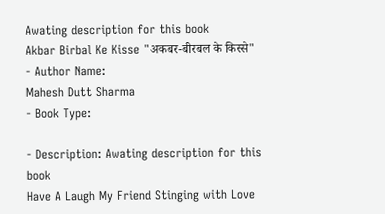Awating description for this book
Akbar Birbal Ke Kisse "अकबर-बीरबल के किस्से"
- Author Name:
Mahesh Dutt Sharma
- Book Type:

- Description: Awating description for this book
Have A Laugh My Friend Stinging with Love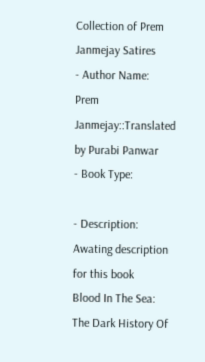Collection of Prem Janmejay Satires
- Author Name:
Prem Janmejay::Translated by Purabi Panwar
- Book Type:

- Description: Awating description for this book
Blood In The Sea: The Dark History Of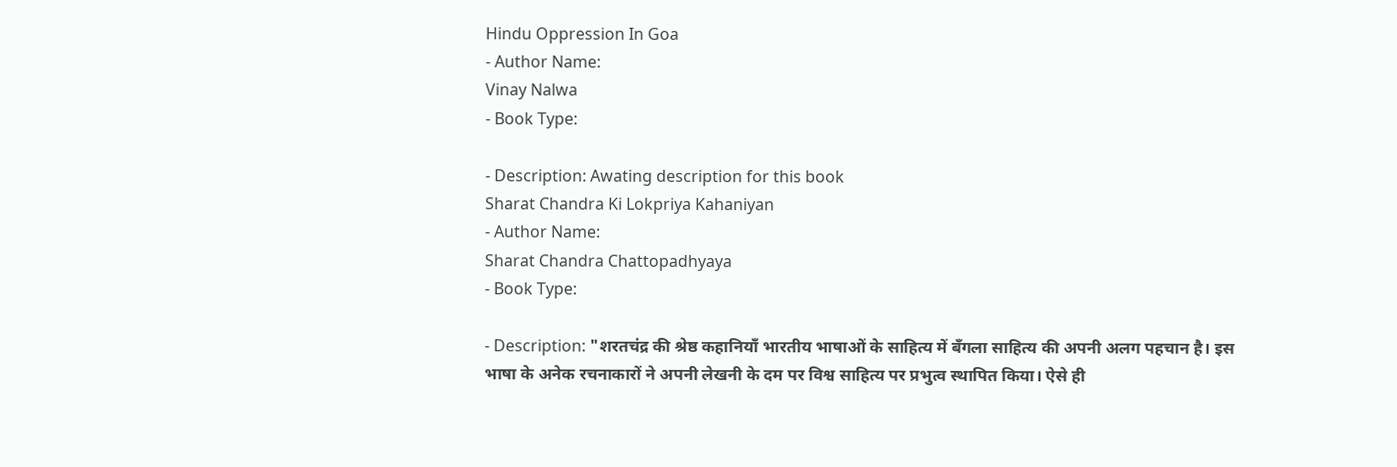Hindu Oppression In Goa
- Author Name:
Vinay Nalwa
- Book Type:

- Description: Awating description for this book
Sharat Chandra Ki Lokpriya Kahaniyan
- Author Name:
Sharat Chandra Chattopadhyaya
- Book Type:

- Description: "शरतचंद्र की श्रेष्ठ कहानियाँ भारतीय भाषाओं के साहित्य में बँगला साहित्य की अपनी अलग पहचान है। इस भाषा के अनेक रचनाकारों ने अपनी लेखनी के दम पर विश्व साहित्य पर प्रभुत्व स्थापित किया। ऐसे ही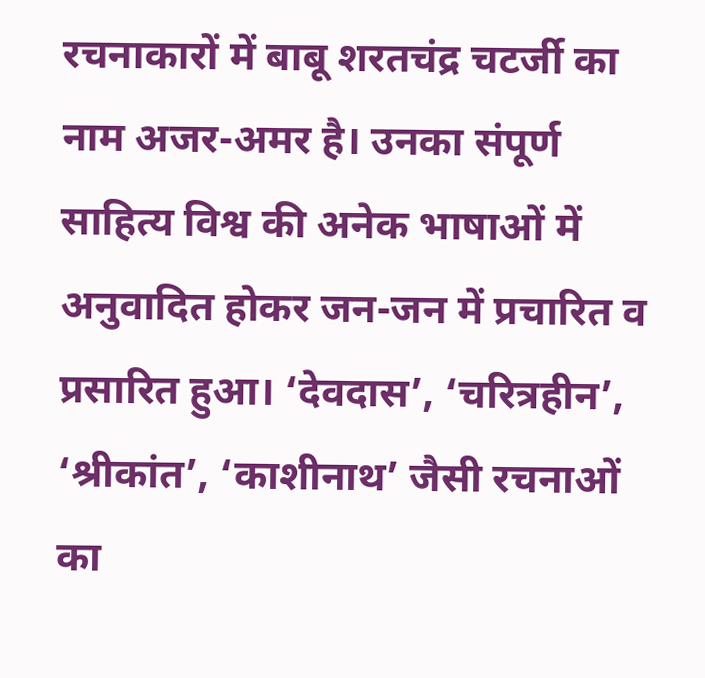रचनाकारों में बाबू शरतचंद्र चटर्जी का नाम अजर-अमर है। उनका संपूर्ण साहित्य विश्व की अनेक भाषाओं में अनुवादित होकर जन-जन में प्रचारित व प्रसारित हुआ। ‘देवदास’, ‘चरित्रहीन’, ‘श्रीकांत’, ‘काशीनाथ’ जैसी रचनाओं का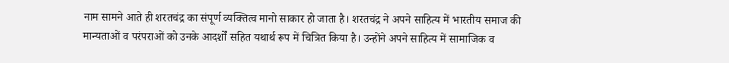नाम सामने आते ही शरतचंद्र का संपूर्ण व्यक्तित्व मानो साकार हो जाता है। शरतचंद्र ने अपने साहित्य में भारतीय समाज की मान्यताओं व परंपराओं को उनके आदर्श़ों सहित यथार्थ रूप में चित्रित किया है। उन्होंने अपने साहित्य में सामाजिक व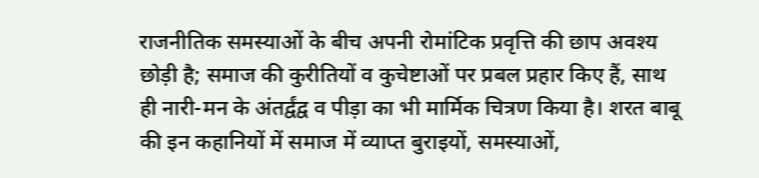राजनीतिक समस्याओं के बीच अपनी रोमांटिक प्रवृत्ति की छाप अवश्य छोड़ी है; समाज की कुरीतियों व कुचेष्टाओं पर प्रबल प्रहार किए हैं, साथ ही नारी-मन के अंतर्द्वंद्व व पीड़ा का भी मार्मिक चित्रण किया है। शरत बाबू की इन कहानियों में समाज में व्याप्त बुराइयों, समस्याओं,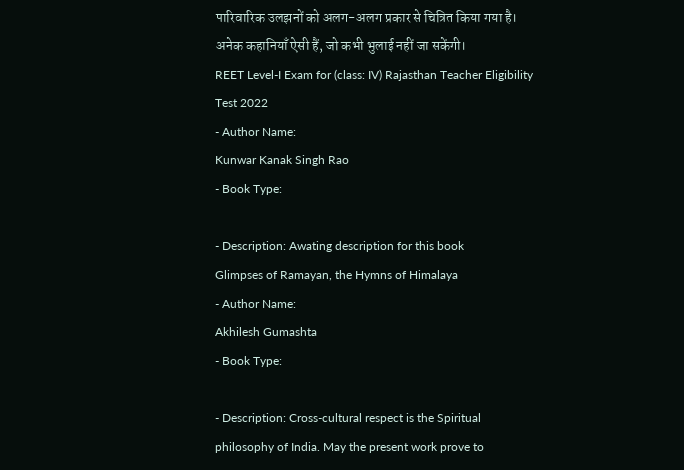पारिवारिक उलझनों को अलग-अलग प्रकार से चित्रित किया गया है। अनेक कहानियाँ ऐसी हैं, जो कभी भुलाई नहीं जा सकेंगी।
REET Level-I Exam for (class: IV) Rajasthan Teacher Eligibility Test 2022
- Author Name:
Kunwar Kanak Singh Rao
- Book Type:

- Description: Awating description for this book
Glimpses of Ramayan, the Hymns of Himalaya
- Author Name:
Akhilesh Gumashta
- Book Type:

- Description: Cross-cultural respect is the Spiritual philosophy of India. May the present work prove to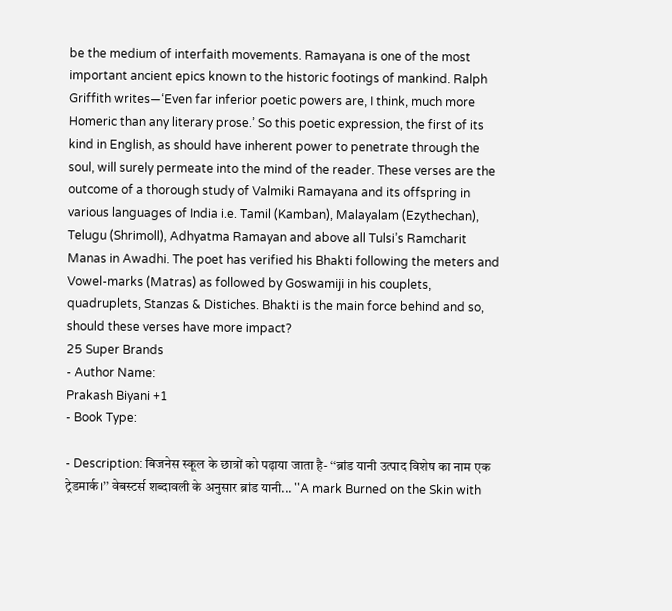be the medium of interfaith movements. Ramayana is one of the most important ancient epics known to the historic footings of mankind. Ralph Griffith writes—‘Even far inferior poetic powers are, I think, much more Homeric than any literary prose.’ So this poetic expression, the first of its kind in English, as should have inherent power to penetrate through the soul, will surely permeate into the mind of the reader. These verses are the outcome of a thorough study of Valmiki Ramayana and its offspring in various languages of India i.e. Tamil (Kamban), Malayalam (Ezythechan), Telugu (Shrimoll), Adhyatma Ramayan and above all Tulsi’s Ramcharit Manas in Awadhi. The poet has verified his Bhakti following the meters and Vowel-marks (Matras) as followed by Goswamiji in his couplets, quadruplets, Stanzas & Distiches. Bhakti is the main force behind and so, should these verses have more impact?
25 Super Brands
- Author Name:
Prakash Biyani +1
- Book Type:

- Description: बिजनेस स्कूल के छात्रों को पढ़ाया जाता है- ‘‘ब्रांड यानी उत्पाद विशेष का नाम एक ट्रेडमार्क।’’ वेबस्टर्स शब्दावली के अनुसार ब्रांड यानी... ''A mark Burned on the Skin with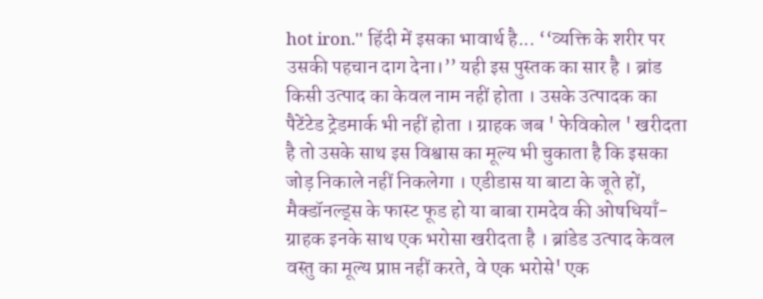hot iron.'' हिंदी में इसका भावार्थ है... ‘‘व्यक्ति के शरीर पर उसकी पहचान दाग देना।’’ यही इस पुस्तक का सार है । ब्रांड किसी उत्पाद का केवल नाम नहीं होता । उसके उत्पादक का पैटेंटेड ट्रेडमार्क भी नहीं होता । ग्राहक जब ' फेविकोल ' खरीदता है तो उसके साथ इस विश्वास का मूल्य भी चुकाता है कि इसका जोड़ निकाले नहीं निकलेगा । एडीडास या बाटा के जूते हों, मैक्डॉनल्ड्स के फास्ट फूड हो या बाबा रामदेव की ओषधियाँ-ग्राहक इनके साथ एक भरोसा खरीदता है । ब्रांडेड उत्पाद केवल वस्तु का मूल्य प्राप्त नहीं करते, वे एक भरोसे' एक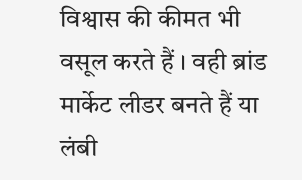विश्वास की कीमत भी वसूल करते हैं । वही ब्रांड मार्केट लीडर बनते हैं या लंबी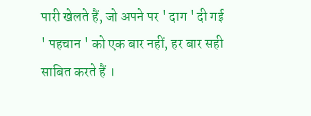पारी खेलते हैं, जो अपने पर ' दाग ' दी गई ' पहचान ' को एक बार नहीं, हर बार सही साबित करते हैं ।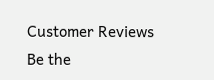Customer Reviews
Be the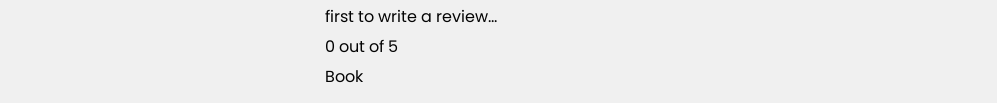first to write a review...
0 out of 5
Book